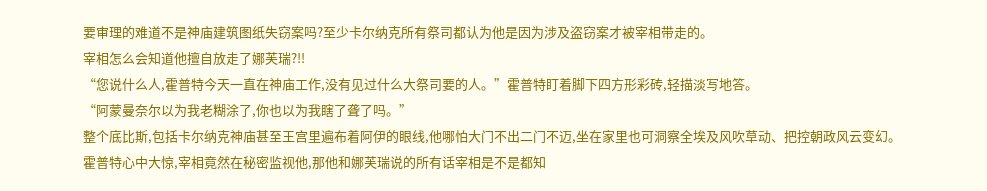要审理的难道不是神庙建筑图纸失窃案吗?至少卡尔纳克所有祭司都认为他是因为涉及盗窃案才被宰相带走的。
宰相怎么会知道他擅自放走了娜芙瑞?!!
“您说什么人,霍普特今天一直在神庙工作,没有见过什么大祭司要的人。”霍普特盯着脚下四方形彩砖,轻描淡写地答。
“阿蒙曼奈尔以为我老糊涂了,你也以为我瞎了聋了吗。”
整个底比斯,包括卡尔纳克神庙甚至王宫里遍布着阿伊的眼线,他哪怕大门不出二门不迈,坐在家里也可洞察全埃及风吹草动、把控朝政风云变幻。
霍普特心中大惊,宰相竟然在秘密监视他,那他和娜芙瑞说的所有话宰相是不是都知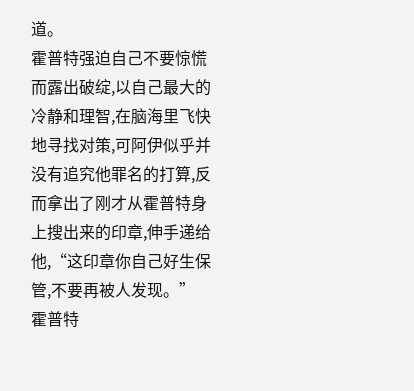道。
霍普特强迫自己不要惊慌而露出破绽,以自己最大的冷静和理智,在脑海里飞快地寻找对策,可阿伊似乎并没有追究他罪名的打算,反而拿出了刚才从霍普特身上搜出来的印章,伸手递给他,“这印章你自己好生保管,不要再被人发现。”
霍普特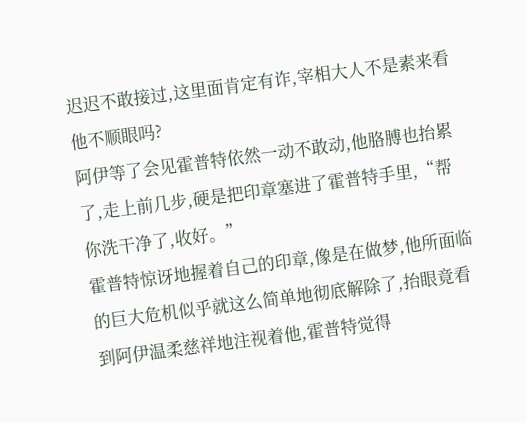迟迟不敢接过,这里面肯定有诈,宰相大人不是素来看他不顺眼吗?
阿伊等了会见霍普特依然一动不敢动,他胳膊也抬累了,走上前几步,硬是把印章塞进了霍普特手里,“帮你洗干净了,收好。”
霍普特惊讶地握着自己的印章,像是在做梦,他所面临的巨大危机似乎就这么简单地彻底解除了,抬眼竟看到阿伊温柔慈祥地注视着他,霍普特觉得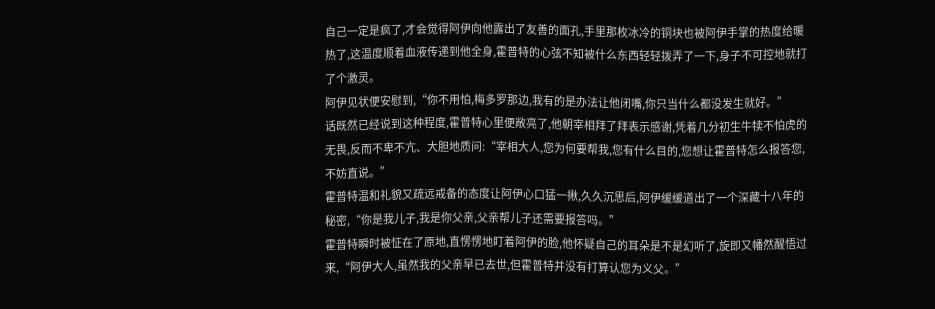自己一定是疯了,才会觉得阿伊向他露出了友善的面孔,手里那枚冰冷的铜块也被阿伊手掌的热度给暖热了,这温度顺着血液传递到他全身,霍普特的心弦不知被什么东西轻轻拨弄了一下,身子不可控地就打了个激灵。
阿伊见状便安慰到,“你不用怕,梅多罗那边,我有的是办法让他闭嘴,你只当什么都没发生就好。”
话既然已经说到这种程度,霍普特心里便敞亮了,他朝宰相拜了拜表示感谢,凭着几分初生牛犊不怕虎的无畏,反而不卑不亢、大胆地质问:“宰相大人,您为何要帮我,您有什么目的,您想让霍普特怎么报答您,不妨直说。”
霍普特温和礼貌又疏远戒备的态度让阿伊心口猛一揪,久久沉思后,阿伊缓缓道出了一个深藏十八年的秘密,“你是我儿子,我是你父亲,父亲帮儿子还需要报答吗。”
霍普特瞬时被怔在了原地,直愣愣地盯着阿伊的脸,他怀疑自己的耳朵是不是幻听了,旋即又幡然醒悟过来,“阿伊大人,虽然我的父亲早已去世,但霍普特并没有打算认您为义父。”